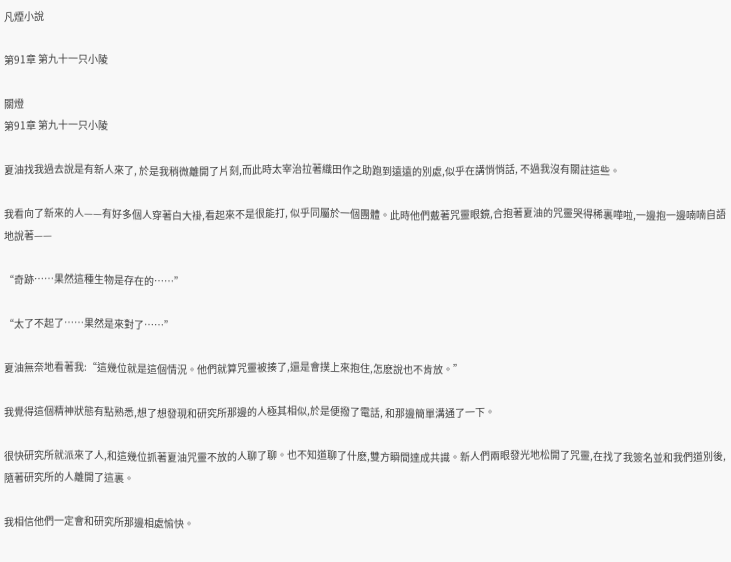凡煙小說

第91章 第九十一只小陵

關燈
第91章 第九十一只小陵

夏油找我過去說是有新人來了, 於是我稍微離開了片刻,而此時太宰治拉著織田作之助跑到遠遠的別處,似乎在講悄悄話, 不過我沒有關註這些。

我看向了新來的人——有好多個人穿著白大褂,看起來不是很能打, 似乎同屬於一個團體。此時他們戴著咒靈眼鏡,合抱著夏油的咒靈哭得稀裏嘩啦,一邊抱一邊喃喃自語地說著——

“奇跡……果然這種生物是存在的……”

“太了不起了……果然是來對了……”

夏油無奈地看著我:“這幾位就是這個情況。他們就算咒靈被揍了,還是會撲上來抱住,怎麽說也不肯放。”

我覺得這個精神狀態有點熟悉,想了想發現和研究所那邊的人極其相似,於是便撥了電話, 和那邊簡單溝通了一下。

很快研究所就派來了人,和這幾位抓著夏油咒靈不放的人聊了聊。也不知道聊了什麽,雙方瞬間達成共識。新人們兩眼發光地松開了咒靈,在找了我簽名並和我們道別後,隨著研究所的人離開了這裏。

我相信他們一定會和研究所那邊相處愉快。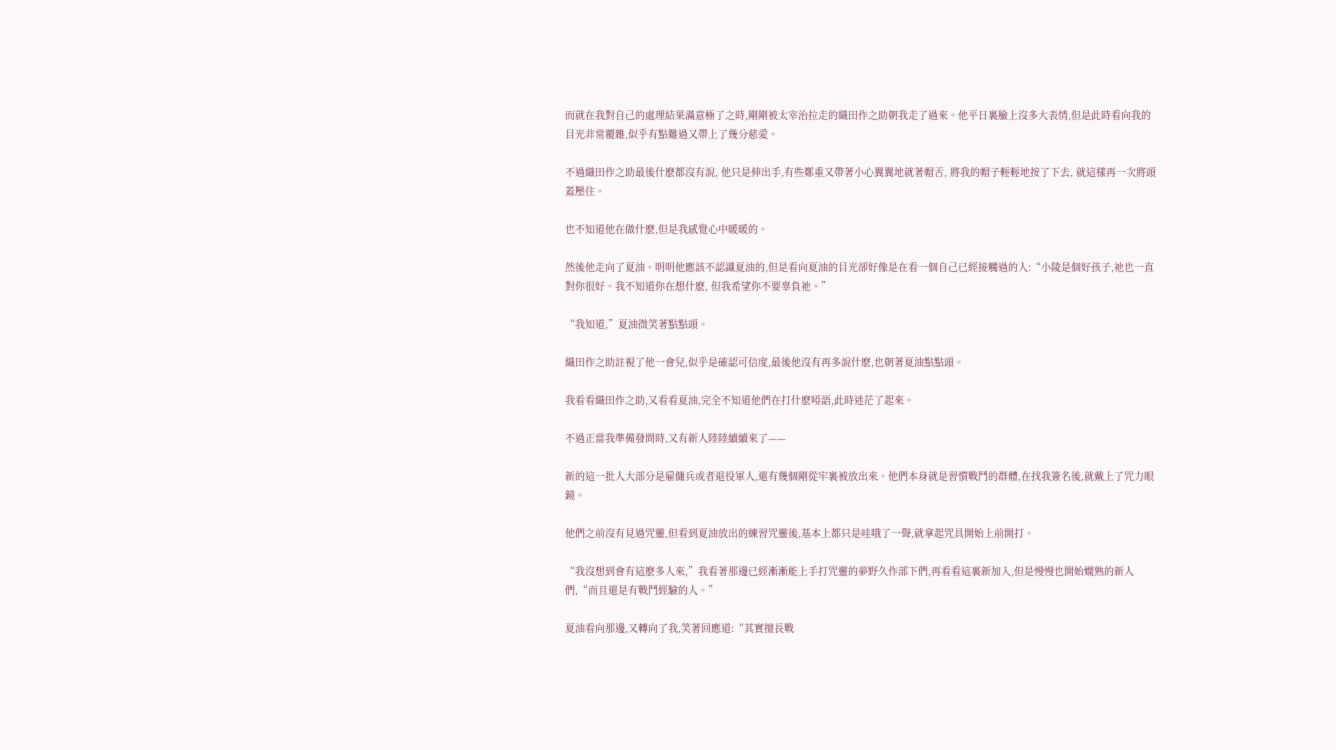而就在我對自己的處理結果滿意極了之時,剛剛被太宰治拉走的織田作之助朝我走了過來。他平日裏臉上沒多大表情,但是此時看向我的目光非常覆雜,似乎有點難過又帶上了幾分慈愛。

不過織田作之助最後什麽都沒有說, 他只是伸出手,有些鄭重又帶著小心翼翼地就著帽舌, 將我的帽子輕輕地按了下去, 就這樣再一次將頭蓋壓住。

也不知道他在做什麽,但是我感覺心中暖暖的。

然後他走向了夏油。明明他應該不認識夏油的,但是看向夏油的目光卻好像是在看一個自己已經接觸過的人:“小陵是個好孩子,祂也一直對你很好。我不知道你在想什麽, 但我希望你不要辜負祂。”

“我知道,”夏油微笑著點點頭。

織田作之助註視了他一會兒,似乎是確認可信度,最後他沒有再多說什麽,也朝著夏油點點頭。

我看看織田作之助,又看看夏油,完全不知道他們在打什麽啞語,此時迷茫了起來。

不過正當我準備發問時,又有新人陸陸續續來了——

新的這一批人大部分是雇傭兵或者退役軍人,還有幾個剛從牢裏被放出來。他們本身就是習慣戰鬥的群體,在找我簽名後,就戴上了咒力眼鏡。

他們之前沒有見過咒靈,但看到夏油放出的練習咒靈後,基本上都只是哇哦了一聲,就拿起咒具開始上前開打。

“我沒想到會有這麽多人來,”我看著那邊已經漸漸能上手打咒靈的夢野久作部下們,再看看這裏新加入,但是慢慢也開始嫻熟的新人們,“而且還是有戰鬥經驗的人。”

夏油看向那邊,又轉向了我,笑著回應道:“其實擅長戰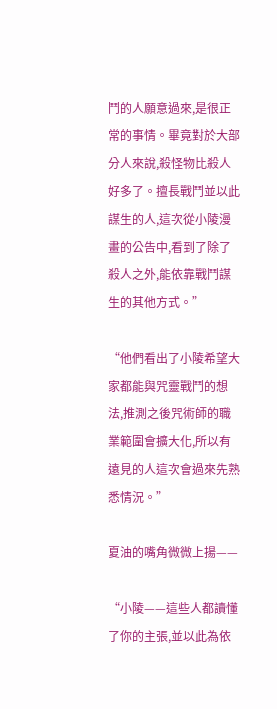鬥的人願意過來,是很正常的事情。畢竟對於大部分人來說,殺怪物比殺人好多了。擅長戰鬥並以此謀生的人,這次從小陵漫畫的公告中,看到了除了殺人之外,能依靠戰鬥謀生的其他方式。”

“他們看出了小陵希望大家都能與咒靈戰鬥的想法,推測之後咒術師的職業範圍會擴大化,所以有遠見的人這次會過來先熟悉情況。”

夏油的嘴角微微上揚——

“小陵——這些人都讀懂了你的主張,並以此為依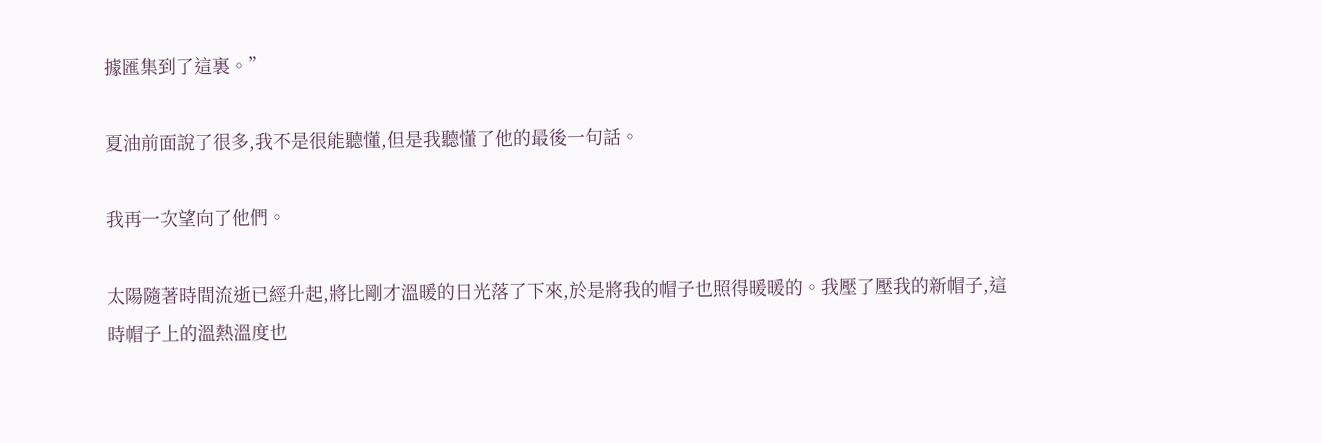據匯集到了這裏。”

夏油前面說了很多,我不是很能聽懂,但是我聽懂了他的最後一句話。

我再一次望向了他們。

太陽隨著時間流逝已經升起,將比剛才溫暖的日光落了下來,於是將我的帽子也照得暖暖的。我壓了壓我的新帽子,這時帽子上的溫熱溫度也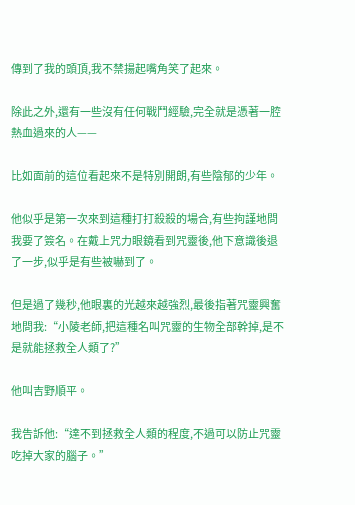傳到了我的頭頂,我不禁揚起嘴角笑了起來。

除此之外,還有一些沒有任何戰鬥經驗,完全就是憑著一腔熱血過來的人——

比如面前的這位看起來不是特別開朗,有些陰郁的少年。

他似乎是第一次來到這種打打殺殺的場合,有些拘謹地問我要了簽名。在戴上咒力眼鏡看到咒靈後,他下意識後退了一步,似乎是有些被嚇到了。

但是過了幾秒,他眼裏的光越來越強烈,最後指著咒靈興奮地問我:“小陵老師,把這種名叫咒靈的生物全部幹掉,是不是就能拯救全人類了?”

他叫吉野順平。

我告訴他:“達不到拯救全人類的程度,不過可以防止咒靈吃掉大家的腦子。”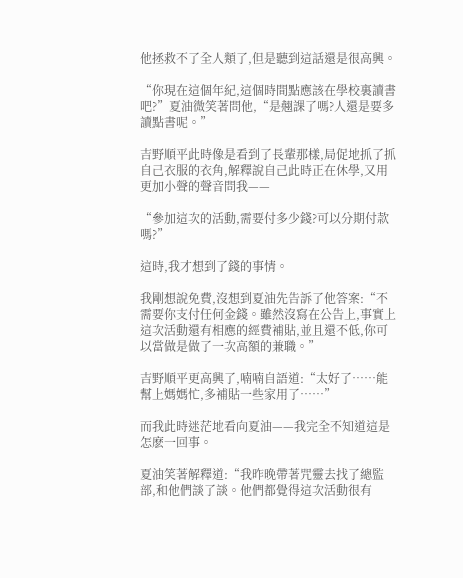他拯救不了全人類了,但是聽到這話還是很高興。

“你現在這個年紀,這個時間點應該在學校裏讀書吧?”夏油微笑著問他,“是翹課了嗎?人還是要多讀點書呢。”

吉野順平此時像是看到了長輩那樣,局促地抓了抓自己衣服的衣角,解釋說自己此時正在休學,又用更加小聲的聲音問我——

“參加這次的活動,需要付多少錢?可以分期付款嗎?”

這時,我才想到了錢的事情。

我剛想說免費,沒想到夏油先告訴了他答案:“不需要你支付任何金錢。雖然沒寫在公告上,事實上這次活動還有相應的經費補貼,並且還不低,你可以當做是做了一次高額的兼職。”

吉野順平更高興了,喃喃自語道:“太好了……能幫上媽媽忙,多補貼一些家用了……”

而我此時迷茫地看向夏油——我完全不知道這是怎麽一回事。

夏油笑著解釋道:“我昨晚帶著咒靈去找了總監部,和他們談了談。他們都覺得這次活動很有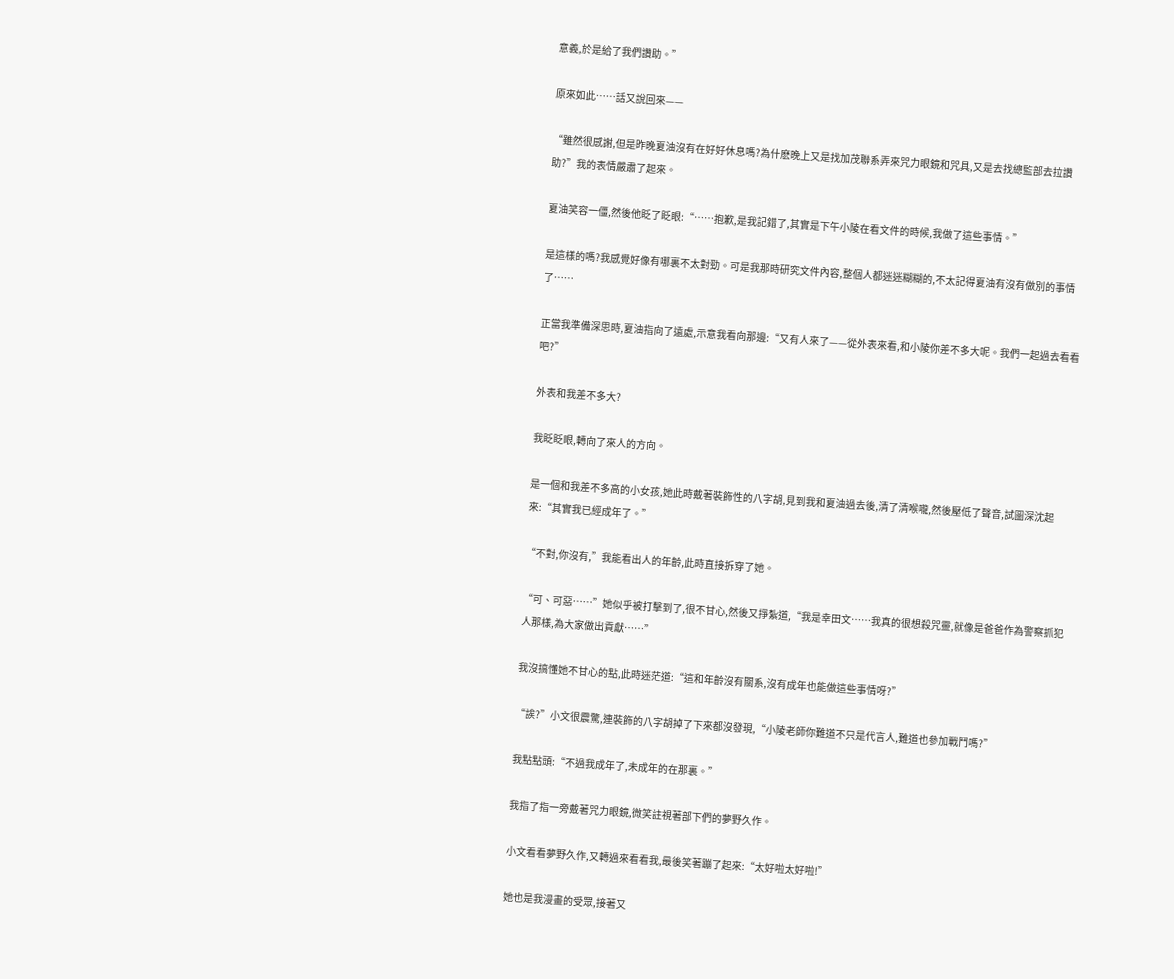意義,於是給了我們讚助。”

原來如此……話又說回來——

“雖然很感謝,但是昨晚夏油沒有在好好休息嗎?為什麽晚上又是找加茂聯系弄來咒力眼鏡和咒具,又是去找總監部去拉讚助?”我的表情嚴肅了起來。

夏油笑容一僵,然後他眨了眨眼:“……抱歉,是我記錯了,其實是下午小陵在看文件的時候,我做了這些事情。”

是這樣的嗎?我感覺好像有哪裏不太對勁。可是我那時研究文件內容,整個人都迷迷糊糊的,不太記得夏油有沒有做別的事情了……

正當我準備深思時,夏油指向了遠處,示意我看向那邊:“又有人來了——從外表來看,和小陵你差不多大呢。我們一起過去看看吧?”

外表和我差不多大?

我眨眨眼,轉向了來人的方向。

是一個和我差不多高的小女孩,她此時戴著裝飾性的八字胡,見到我和夏油過去後,清了清喉嚨,然後壓低了聲音,試圖深沈起來:“其實我已經成年了。”

“不對,你沒有,”我能看出人的年齡,此時直接拆穿了她。

“可、可惡……”她似乎被打擊到了,很不甘心,然後又掙紮道,“我是幸田文……我真的很想殺咒靈,就像是爸爸作為警察抓犯人那樣,為大家做出貢獻……”

我沒搞懂她不甘心的點,此時迷茫道:“這和年齡沒有關系,沒有成年也能做這些事情呀?”

“誒?”小文很震驚,連裝飾的八字胡掉了下來都沒發現,“小陵老師你難道不只是代言人,難道也參加戰鬥嗎?”

我點點頭:“不過我成年了,未成年的在那裏。”

我指了指一旁戴著咒力眼鏡,微笑註視著部下們的夢野久作。

小文看看夢野久作,又轉過來看看我,最後笑著蹦了起來:“太好啦太好啦!”

她也是我漫畫的受眾,接著又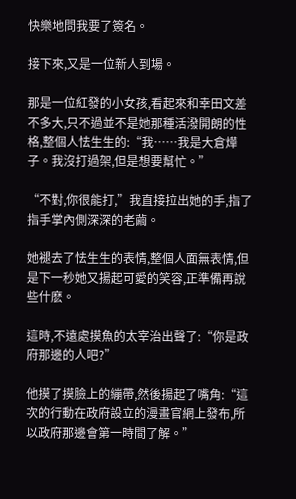快樂地問我要了簽名。

接下來,又是一位新人到場。

那是一位紅發的小女孩,看起來和幸田文差不多大,只不過並不是她那種活潑開朗的性格,整個人怯生生的:“我……我是大倉燁子。我沒打過架,但是想要幫忙。”

“不對,你很能打,”我直接拉出她的手,指了指手掌內側深深的老繭。

她褪去了怯生生的表情,整個人面無表情,但是下一秒她又揚起可愛的笑容,正準備再說些什麽。

這時,不遠處摸魚的太宰治出聲了:“你是政府那邊的人吧?”

他摸了摸臉上的繃帶,然後揚起了嘴角:“這次的行動在政府設立的漫畫官網上發布,所以政府那邊會第一時間了解。”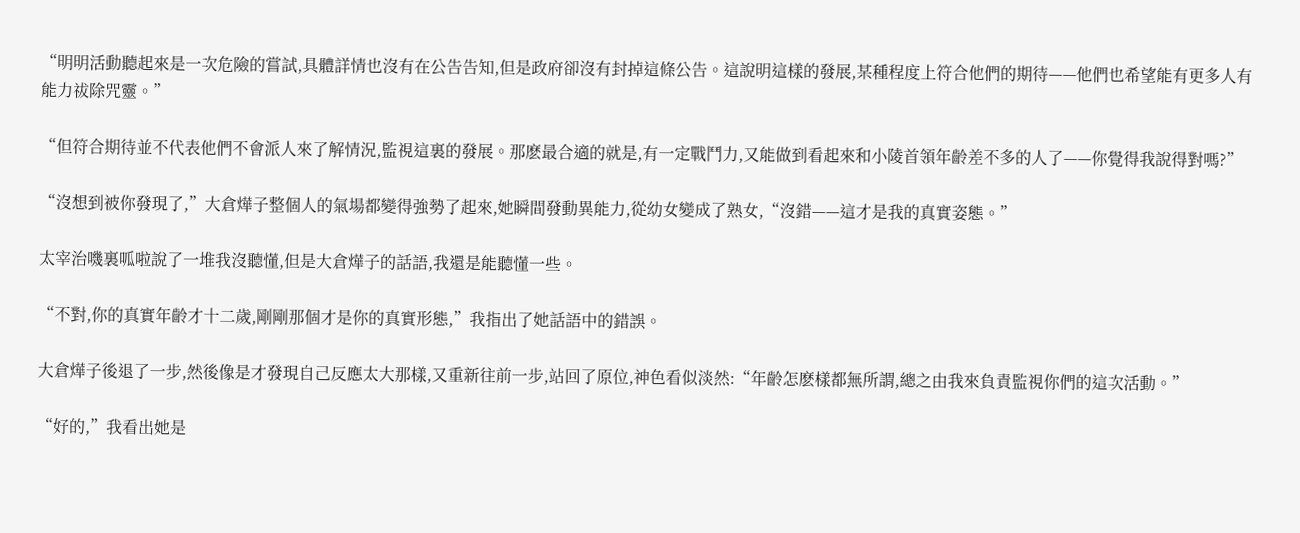“明明活動聽起來是一次危險的嘗試,具體詳情也沒有在公告告知,但是政府卻沒有封掉這條公告。這說明這樣的發展,某種程度上符合他們的期待——他們也希望能有更多人有能力祓除咒靈。”

“但符合期待並不代表他們不會派人來了解情況,監視這裏的發展。那麽最合適的就是,有一定戰鬥力,又能做到看起來和小陵首領年齡差不多的人了——你覺得我說得對嗎?”

“沒想到被你發現了,”大倉燁子整個人的氣場都變得強勢了起來,她瞬間發動異能力,從幼女變成了熟女,“沒錯——這才是我的真實姿態。”

太宰治嘰裏呱啦說了一堆我沒聽懂,但是大倉燁子的話語,我還是能聽懂一些。

“不對,你的真實年齡才十二歲,剛剛那個才是你的真實形態,”我指出了她話語中的錯誤。

大倉燁子後退了一步,然後像是才發現自己反應太大那樣,又重新往前一步,站回了原位,神色看似淡然:“年齡怎麽樣都無所謂,總之由我來負責監視你們的這次活動。”

“好的,”我看出她是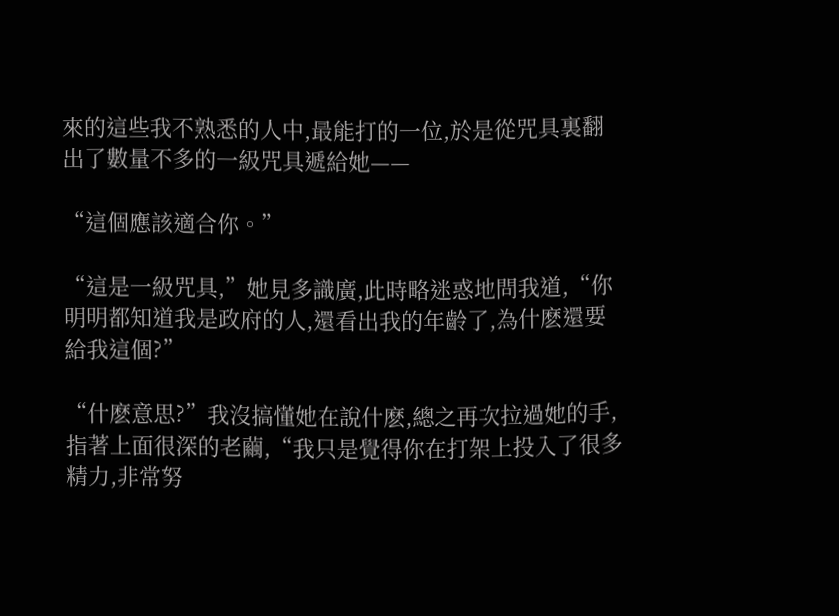來的這些我不熟悉的人中,最能打的一位,於是從咒具裏翻出了數量不多的一級咒具遞給她——

“這個應該適合你。”

“這是一級咒具,”她見多識廣,此時略迷惑地問我道,“你明明都知道我是政府的人,還看出我的年齡了,為什麽還要給我這個?”

“什麽意思?”我沒搞懂她在說什麽,總之再次拉過她的手,指著上面很深的老繭,“我只是覺得你在打架上投入了很多精力,非常努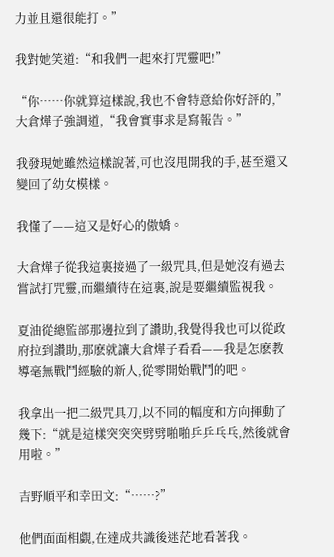力並且還很能打。”

我對她笑道:“和我們一起來打咒靈吧!”

“你……你就算這樣說,我也不會特意給你好評的,”大倉燁子強調道,“我會實事求是寫報告。”

我發現她雖然這樣說著,可也沒甩開我的手,甚至還又變回了幼女模樣。

我懂了——這又是好心的傲嬌。

大倉燁子從我這裏接過了一級咒具,但是她沒有過去嘗試打咒靈,而繼續待在這裏,說是要繼續監視我。

夏油從總監部那邊拉到了讚助,我覺得我也可以從政府拉到讚助,那麽就讓大倉燁子看看——我是怎麽教導毫無戰鬥經驗的新人,從零開始戰鬥的吧。

我拿出一把二級咒具刀,以不同的幅度和方向揮動了幾下:“就是這樣突突突劈劈啪啪乒乒乓乓,然後就會用啦。”

吉野順平和幸田文:“……?”

他們面面相覷,在達成共識後迷茫地看著我。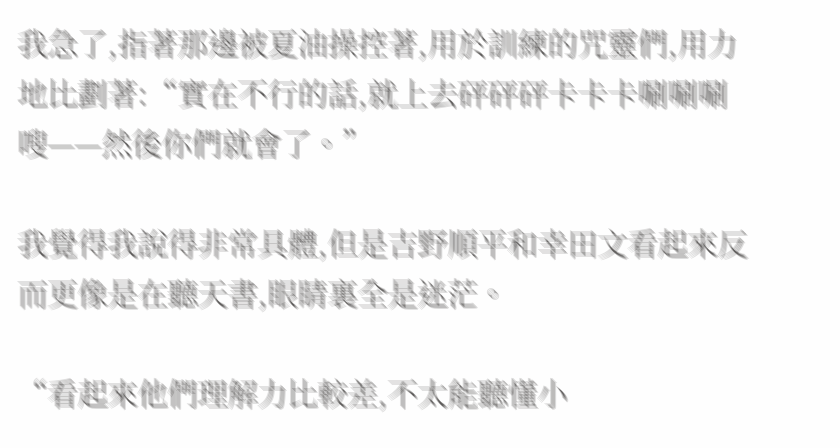我急了,指著那邊被夏油操控著,用於訓練的咒靈們,用力地比劃著:“實在不行的話,就上去砰砰砰卡卡卡唰唰唰嗖——然後你們就會了。”

我覺得我說得非常具體,但是吉野順平和幸田文看起來反而更像是在聽天書,眼睛裏全是迷茫。

“看起來他們理解力比較差,不太能聽懂小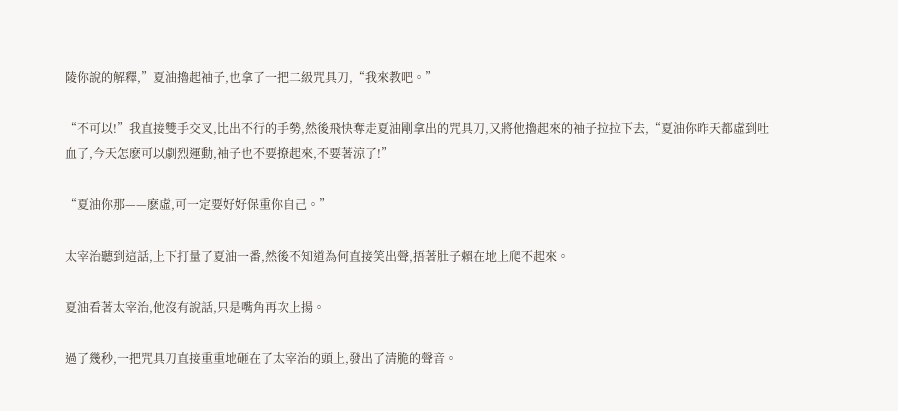陵你說的解釋,”夏油擼起袖子,也拿了一把二級咒具刀,“我來教吧。”

“不可以!”我直接雙手交叉,比出不行的手勢,然後飛快奪走夏油剛拿出的咒具刀,又將他擼起來的袖子拉拉下去,“夏油你昨天都虛到吐血了,今天怎麽可以劇烈運動,袖子也不要撩起來,不要著涼了!”

“夏油你那——麽虛,可一定要好好保重你自己。”

太宰治聽到這話,上下打量了夏油一番,然後不知道為何直接笑出聲,捂著肚子賴在地上爬不起來。

夏油看著太宰治,他沒有說話,只是嘴角再次上揚。

過了幾秒,一把咒具刀直接重重地砸在了太宰治的頭上,發出了清脆的聲音。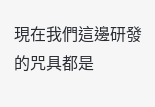現在我們這邊研發的咒具都是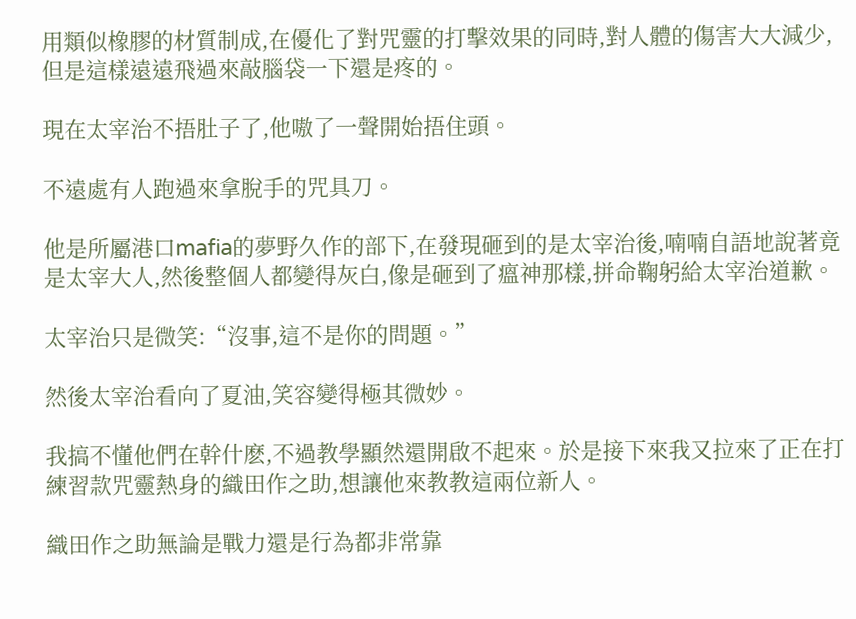用類似橡膠的材質制成,在優化了對咒靈的打擊效果的同時,對人體的傷害大大減少,但是這樣遠遠飛過來敲腦袋一下還是疼的。

現在太宰治不捂肚子了,他嗷了一聲開始捂住頭。

不遠處有人跑過來拿脫手的咒具刀。

他是所屬港口mafia的夢野久作的部下,在發現砸到的是太宰治後,喃喃自語地說著竟是太宰大人,然後整個人都變得灰白,像是砸到了瘟神那樣,拼命鞠躬給太宰治道歉。

太宰治只是微笑:“沒事,這不是你的問題。”

然後太宰治看向了夏油,笑容變得極其微妙。

我搞不懂他們在幹什麽,不過教學顯然還開啟不起來。於是接下來我又拉來了正在打練習款咒靈熱身的織田作之助,想讓他來教教這兩位新人。

織田作之助無論是戰力還是行為都非常靠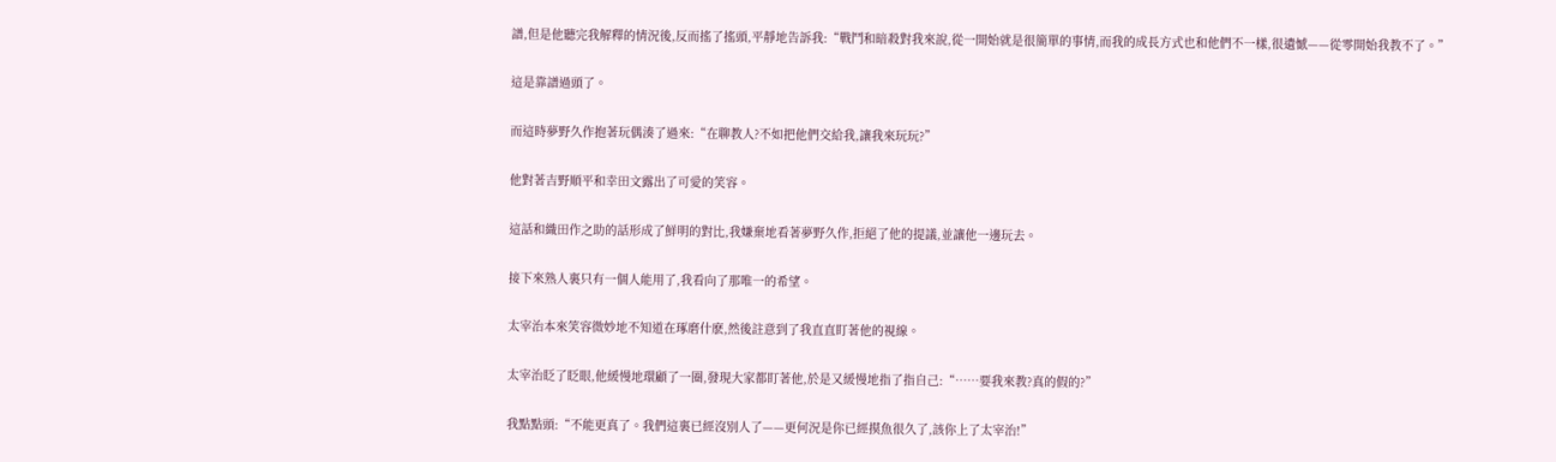譜,但是他聽完我解釋的情況後,反而搖了搖頭,平靜地告訴我:“戰鬥和暗殺對我來說,從一開始就是很簡單的事情,而我的成長方式也和他們不一樣,很遺憾——從零開始我教不了。”

這是靠譜過頭了。

而這時夢野久作抱著玩偶湊了過來:“在聊教人?不如把他們交給我,讓我來玩玩?”

他對著吉野順平和幸田文露出了可愛的笑容。

這話和織田作之助的話形成了鮮明的對比,我嫌棄地看著夢野久作,拒絕了他的提議,並讓他一邊玩去。

接下來熟人裏只有一個人能用了,我看向了那唯一的希望。

太宰治本來笑容微妙地不知道在琢磨什麽,然後註意到了我直直盯著他的視線。

太宰治眨了眨眼,他緩慢地環顧了一圈,發現大家都盯著他,於是又緩慢地指了指自己:“……要我來教?真的假的?”

我點點頭:“不能更真了。我們這裏已經沒別人了——更何況是你已經摸魚很久了,該你上了太宰治!”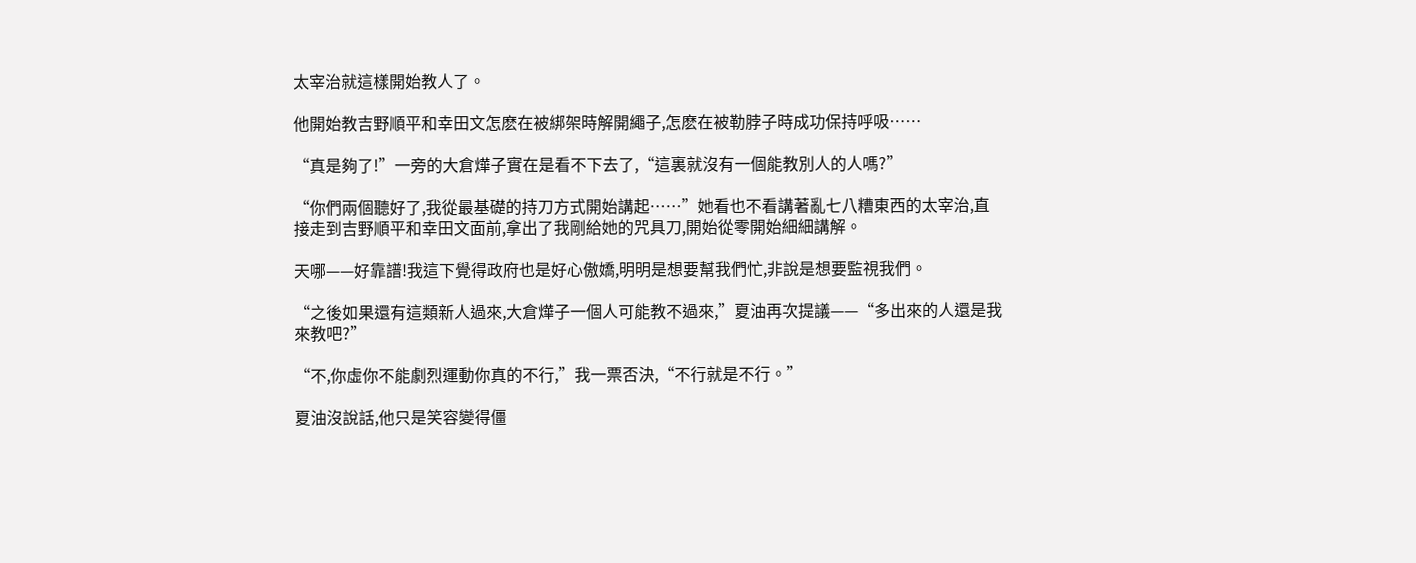太宰治就這樣開始教人了。

他開始教吉野順平和幸田文怎麽在被綁架時解開繩子,怎麽在被勒脖子時成功保持呼吸……

“真是夠了!”一旁的大倉燁子實在是看不下去了,“這裏就沒有一個能教別人的人嗎?”

“你們兩個聽好了,我從最基礎的持刀方式開始講起……”她看也不看講著亂七八糟東西的太宰治,直接走到吉野順平和幸田文面前,拿出了我剛給她的咒具刀,開始從零開始細細講解。

天哪——好靠譜!我這下覺得政府也是好心傲嬌,明明是想要幫我們忙,非說是想要監視我們。

“之後如果還有這類新人過來,大倉燁子一個人可能教不過來,”夏油再次提議——“多出來的人還是我來教吧?”

“不,你虛你不能劇烈運動你真的不行,”我一票否決,“不行就是不行。”

夏油沒說話,他只是笑容變得僵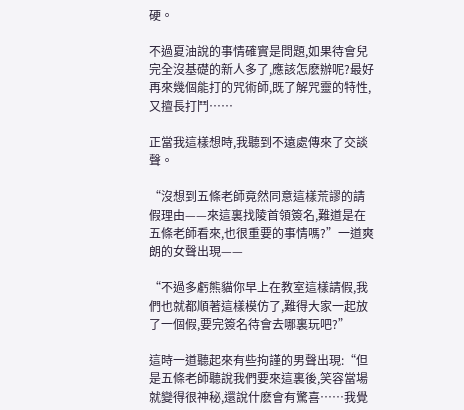硬。

不過夏油說的事情確實是問題,如果待會兒完全沒基礎的新人多了,應該怎麽辦呢?最好再來幾個能打的咒術師,既了解咒靈的特性,又擅長打鬥……

正當我這樣想時,我聽到不遠處傳來了交談聲。

“沒想到五條老師竟然同意這樣荒謬的請假理由——來這裏找陵首領簽名,難道是在五條老師看來,也很重要的事情嗎?”一道爽朗的女聲出現——

“不過多虧熊貓你早上在教室這樣請假,我們也就都順著這樣模仿了,難得大家一起放了一個假,要完簽名待會去哪裏玩吧?”

這時一道聽起來有些拘謹的男聲出現:“但是五條老師聽說我們要來這裏後,笑容當場就變得很神秘,還說什麽會有驚喜……我覺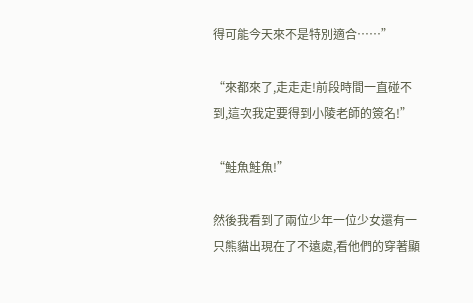得可能今天來不是特別適合……”

“來都來了,走走走!前段時間一直碰不到,這次我定要得到小陵老師的簽名!”

“鮭魚鮭魚!”

然後我看到了兩位少年一位少女還有一只熊貓出現在了不遠處,看他們的穿著顯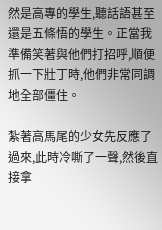然是高專的學生,聽話語甚至還是五條悟的學生。正當我準備笑著與他們打招呼,順便抓一下壯丁時,他們非常同調地全部僵住。

紮著高馬尾的少女先反應了過來,此時冷嘶了一聲,然後直接拿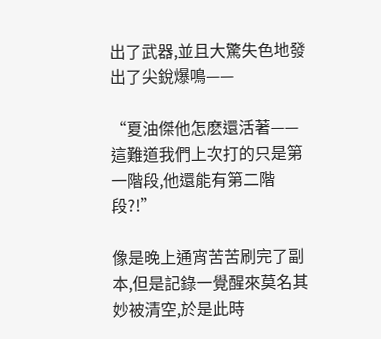出了武器,並且大驚失色地發出了尖銳爆鳴——

“夏油傑他怎麽還活著——這難道我們上次打的只是第一階段,他還能有第二階段?!”

像是晚上通宵苦苦刷完了副本,但是記錄一覺醒來莫名其妙被清空,於是此時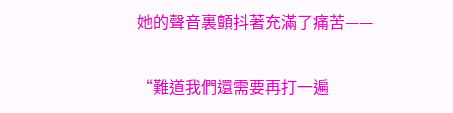她的聲音裏顫抖著充滿了痛苦——

“難道我們還需要再打一遍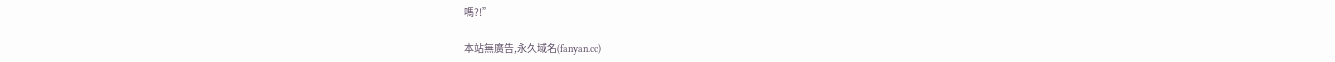嗎?!”

本站無廣告,永久域名(fanyan.cc)